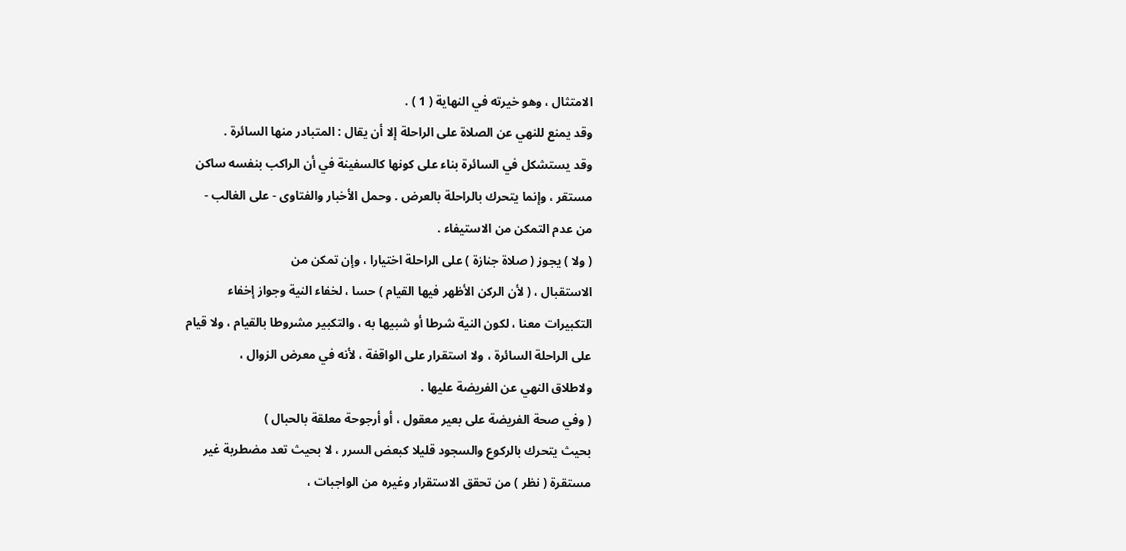الامتثال ، وهو خيرته في النهاية ( 1 ) .
وقد يمنع للنهي عن الصلاة على الراحلة إلا أن يقال : المتبادر منها السائرة .
وقد يستشكل في السائرة بناء على كونها كالسفينة في أن الراكب بنفسه ساكن
مستقر ، وإنما يتحرك بالراحلة بالعرض . وحمل الأخبار والفتاوى - على الغالب -
من عدم التمكن من الاستيفاء .
( ولا ) يجوز ( صلاة جنازة ) على الراحلة اختيارا ، وإن تمكن من
الاستقبال ، ( لأن الركن الأظهر فيها القيام ) حسا ، لخفاء النية وجواز إخفاء
التكبيرات معنا ، لكون النية شرطا أو شبيها به ، والتكبير مشروطا بالقيام ، ولا قيام
على الراحلة السائرة ، ولا استقرار على الواقفة ، لأنه في معرض الزوال ،
ولاطلاق النهي عن الفريضة عليها .
( وفي صحة الفريضة على بعير معقول ، أو أرجوحة معلقة بالحبال )
بحيث يتحرك بالركوع والسجود قليلا كبعض السرر ، لا بحيث تعد مضطربة غير
مستقرة ( نظر ) من تحقق الاستقرار وغيره من الواجبات ،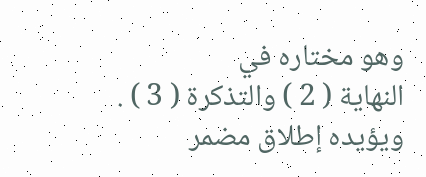وهو مختاره في
النهاية ( 2 ) والتذكرة ( 3 ) .
ويؤيده إطلاق مضمر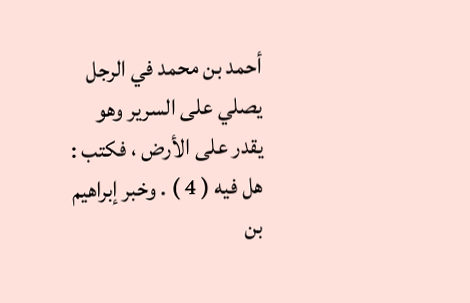أحمد بن محمد في الرجل يصلي على السرير وهو
يقدر على الأرض ، فكتب : هل فيه ( 4 ) . وخبر إبراهيم بن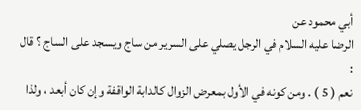أبي محمود عن
الرضا عليه السلام في الرجل يصلي على السرير من ساج ويسجد على الساج ؟ قال :
نعم ( 5 ) . ومن كونه في الأول بمعرض الزوال كالدابة الواقفة وإن كان أبعد ، ولذا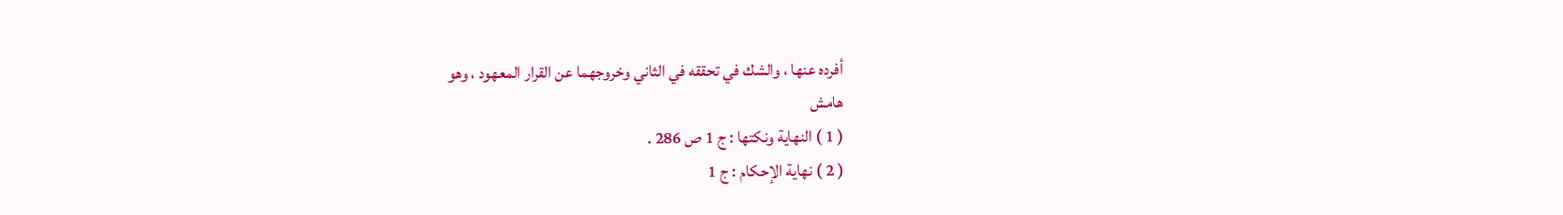أفرده عنها ، والشك في تحققه في الثاني وخروجهما عن القرار المعهود ، وهو
هامش
( 1 ) النهاية ونكتها : ج 1 ص 286 .
( 2 ) نهاية الإحكام : ج 1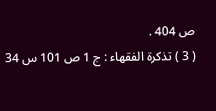ص 404 .
( 3 ) تذكرة الفقهاء : ج 1 ص 101 س 34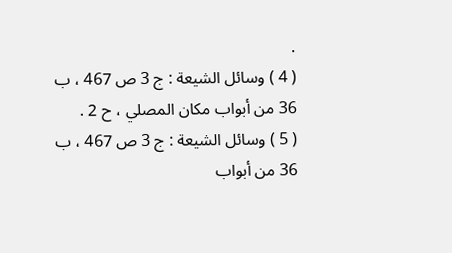.
( 4 ) وسائل الشيعة : ج 3 ص 467 ، ب 36 من أبواب مكان المصلي ، ح 2 .
( 5 ) وسائل الشيعة : ج 3 ص 467 ، ب 36 من أبواب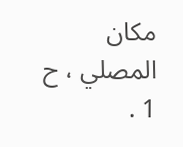مكان المصلي ، ح 1 .